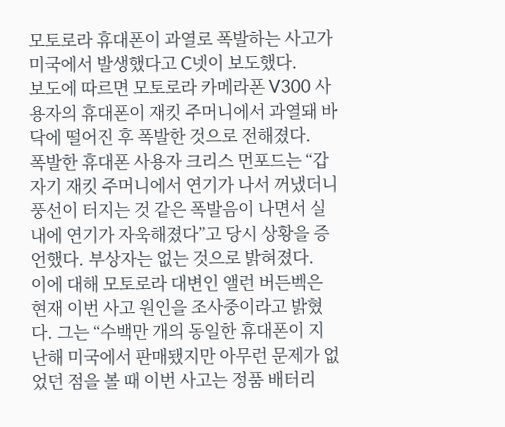모토로라 휴대폰이 과열로 폭발하는 사고가 미국에서 발생했다고 C넷이 보도했다.
보도에 따르면 모토로라 카메라폰 V300 사용자의 휴대폰이 재킷 주머니에서 과열돼 바닥에 떨어진 후 폭발한 것으로 전해졌다.
폭발한 휴대폰 사용자 크리스 먼포드는 “갑자기 재킷 주머니에서 연기가 나서 꺼냈더니 풍선이 터지는 것 같은 폭발음이 나면서 실내에 연기가 자욱해졌다”고 당시 상황을 증언했다. 부상자는 없는 것으로 밝혀졌다.
이에 대해 모토로라 대변인 앨런 버든벡은 현재 이번 사고 원인을 조사중이라고 밝혔다. 그는 “수백만 개의 동일한 휴대폰이 지난해 미국에서 판매됐지만 아무런 문제가 없었던 점을 볼 때 이번 사고는 정품 배터리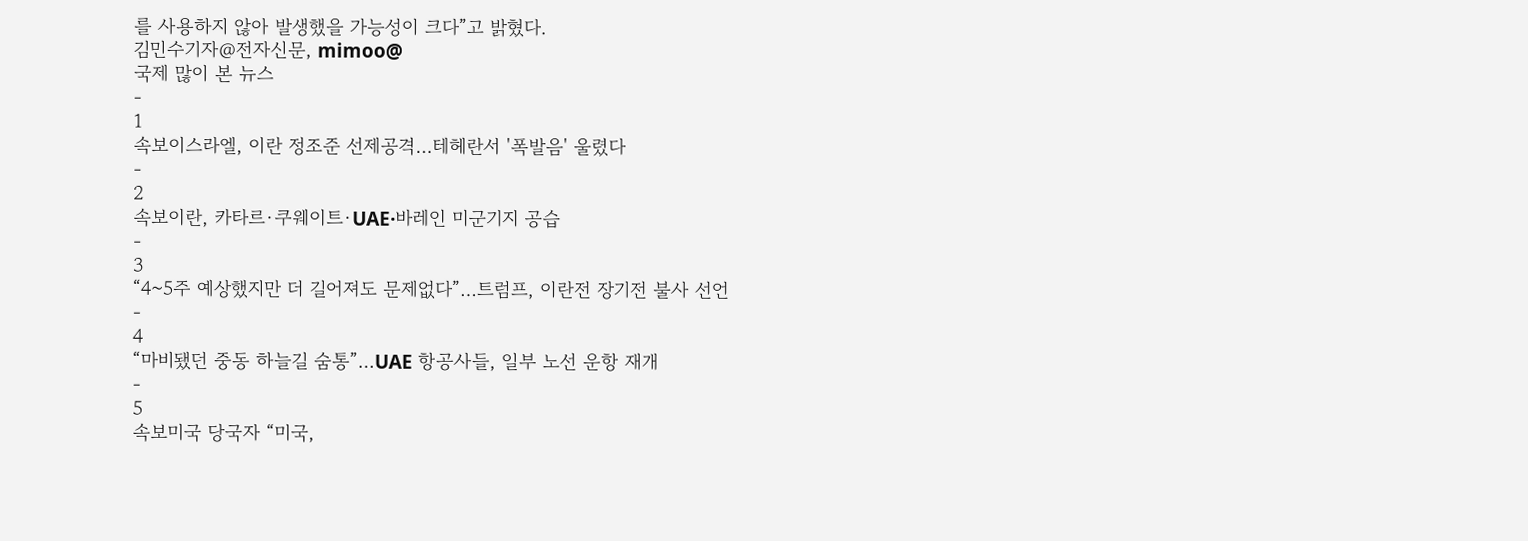를 사용하지 않아 발생했을 가능성이 크다”고 밝혔다.
김민수기자@전자신문, mimoo@
국제 많이 본 뉴스
-
1
속보이스라엘, 이란 정조준 선제공격…테헤란서 '폭발음' 울렸다
-
2
속보이란, 카타르·쿠웨이트·UAE·바레인 미군기지 공습
-
3
“4~5주 예상했지만 더 길어져도 문제없다”…트럼프, 이란전 장기전 불사 선언
-
4
“마비됐던 중동 하늘길 숨통”…UAE 항공사들, 일부 노선 운항 재개
-
5
속보미국 당국자 “미국,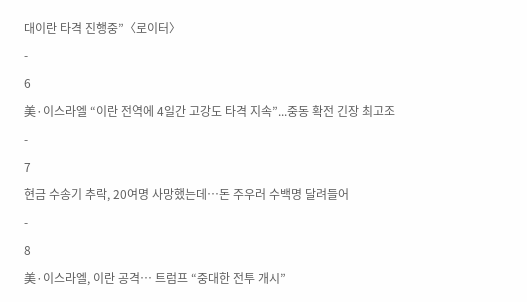대이란 타격 진행중”〈로이터〉
-
6
美·이스라엘 “이란 전역에 4일간 고강도 타격 지속”...중동 확전 긴장 최고조
-
7
현금 수송기 추락, 20여명 사망했는데…돈 주우러 수백명 달려들어
-
8
美·이스라엘, 이란 공격… 트럼프 “중대한 전투 개시”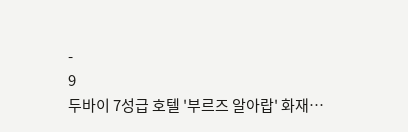-
9
두바이 7성급 호텔 '부르즈 알아랍' 화재…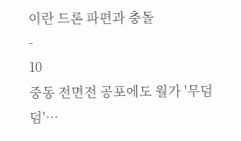이란 드론 파편과 충돌
-
10
중동 전면전 공포에도 월가 '무덤덤'…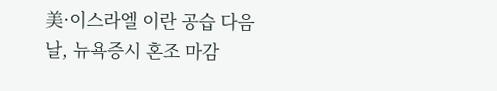美·이스라엘 이란 공습 다음 날, 뉴욕증시 혼조 마감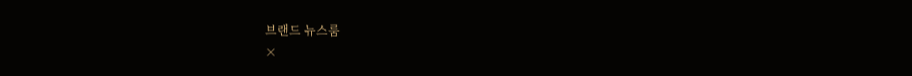브랜드 뉴스룸
×